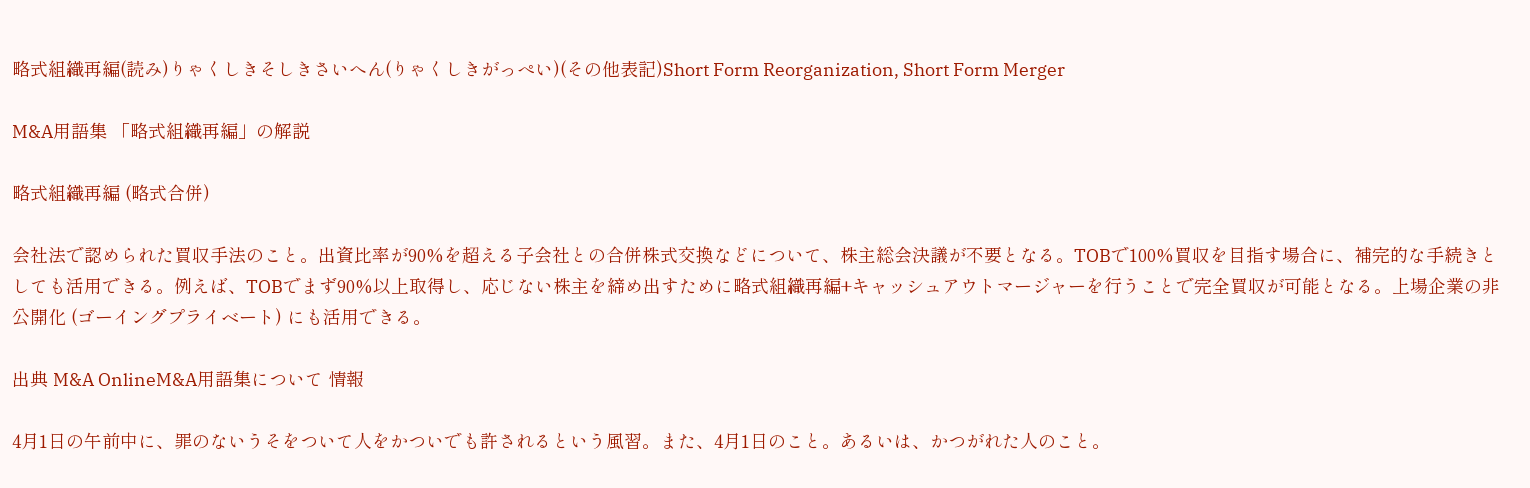略式組織再編(読み)りゃくしきそしきさいへん(りゃくしきがっぺい)(その他表記)Short Form Reorganization, Short Form Merger

M&A用語集 「略式組織再編」の解説

略式組織再編 (略式合併)

会社法で認められた買収手法のこと。出資比率が90%を超える子会社との合併株式交換などについて、株主総会決議が不要となる。TOBで100%買収を目指す場合に、補完的な手続きとしても活用できる。例えば、TOBでまず90%以上取得し、応じない株主を締め出すために略式組織再編+キャッシュアウトマージャーを行うことで完全買収が可能となる。上場企業の非公開化 (ゴーイングプライベート) にも活用できる。

出典 M&A OnlineM&A用語集について 情報

4月1日の午前中に、罪のないうそをついて人をかついでも許されるという風習。また、4月1日のこと。あるいは、かつがれた人のこと。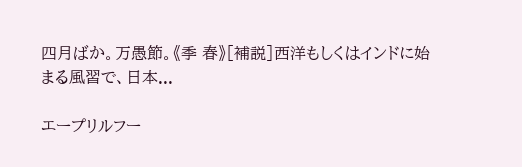四月ばか。万愚節。《季 春》[補説]西洋もしくはインドに始まる風習で、日本...

エープリルフー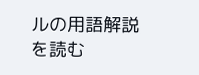ルの用語解説を読む